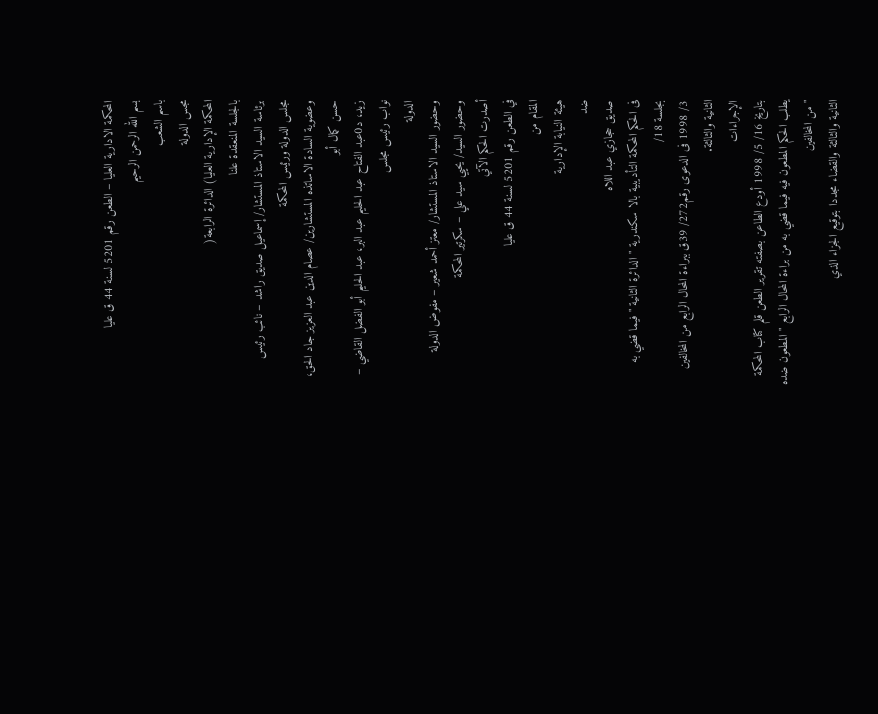المحكمة الادارية العليا – الطعن رقم 5201 لسنة 44 ق عليا
بسم الله الرحمن الرحيم
باسم الشعب
مجس الدولة
المحكمة الإدارية العليا) الدائرة الرابعة(
بالجلسة المنعقدة علنا
برئاسة السيد الاستاذ المستشار/ إسماعيل صديق راشد – نائب رئيس
مجلس الدولة ورئيس المحكمة
وعضوية السادة الاساتذه المستشارين/ عصام الدين عبد العزيز جاد الحق، حسن كمال أبو
زيد، د0عبد الفتاح عبد الحليم عبد البر، عبد الحليم أبو الفضل القاضي – نواب رئيس مجلس
الدولة
وحضور السيد الاستاذ المستشار/ معتز أحمد شعير – مفوض الدولة
وحضور السيد/ يحيي سيد علي – سكرتير المحكمة
أصدرت الحكم الآتي
في الطعن رقم 5201 لسنة 44 ق عليا
المقام من
هيئة النيابة الإدارية
ضد
صديق حجازي عبد اللاه
فى الحكم المحكمة التأديبية بالا سكندرية " الدائرة الثانية " فيما قضي به بجلسة 18/
3/ 1998 فى الدعوى رقم272/ 39ق ببراءة المحال الرابع من المخالفين الثانية والثالثة.
الإجراءات
بتاريخ 16/ 5/ 1998 أودع الطاعن بصفته تقرير الطعن قلم كتاب المحكمة
يطلب الحكم المطعون فيه فيما قضي به من براءة المحال الرابع " المطعون ضده " من المخالفين
الثانية والثالثة والقضاء مجددا بتوقيع الجزاء الذي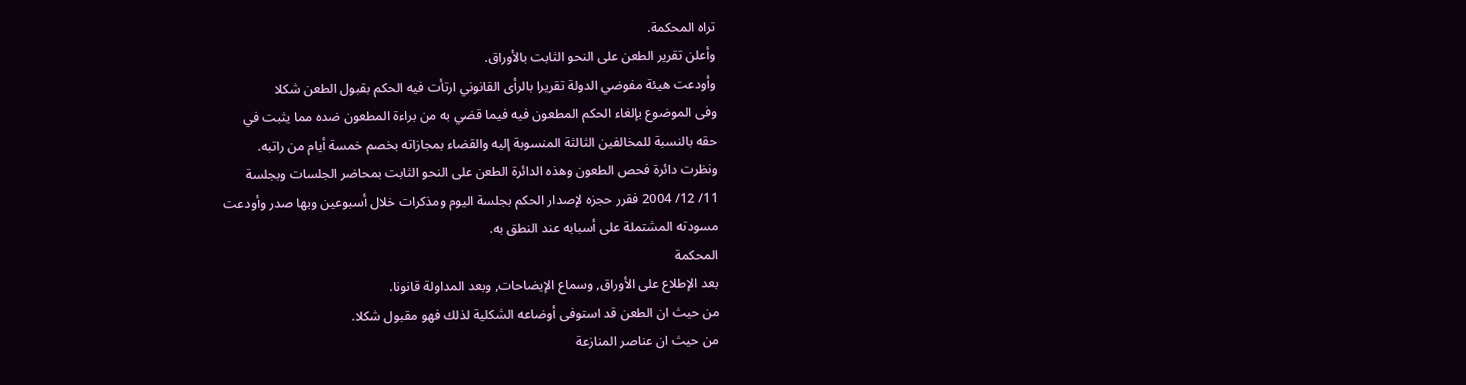تراه المحكمة.
وأعلن تقرير الطعن على النحو الثابت بالأوراق.
وأودعت هيئة مفوضي الدولة تقريرا بالرأى القانوني ارتأت فيه الحكم بقبول الطعن شكلا
وفى الموضوع بإلغاء الحكم المطعون فيه فيما قضي به من براءة المطعون ضده مما يثبت في
حقه بالنسبة للمخالفين الثالثة المنسوبة إليه والقضاء بمجازاته بخصم خمسة أيام من راتبه.
ونظرت دائرة فحص الطعون وهذه الدائرة الطعن على النحو الثابت بمحاضر الجلسات وبجلسة
11/ 12/ 2004 فقرر حجزه لإصدار الحكم بجلسة اليوم ومذكرات خلال أسبوعين وبها صدر وأودعت
مسودته المشتملة على أسبابه عند النطق به.
المحكمة
بعد الإطلاع على الأوراق, وسماع الإيضاحات, وبعد المداولة قانونا.
من حيث ان الطعن قد استوفى أوضاعه الشكلية لذلك فهو مقبول شكلا.
من حيث ان عناصر المنازعة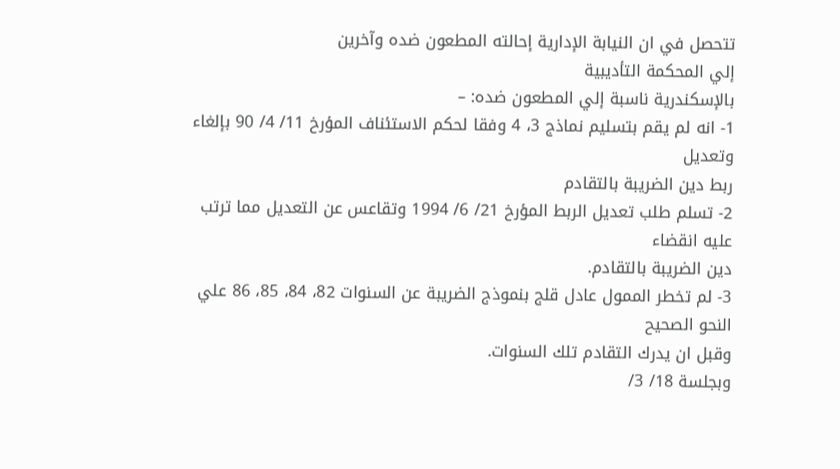تتحصل في ان النيابة الإدارية إحالته المطعون ضده وآخرين
إلي المحكمة التأديبية
بالإسكندرية ناسبة إلي المطعون ضده: –
1- انه لم يقم بتسليم نماذج 3، 4 وفقا لحكم الاستئناف المؤرخ 11/ 4/ 90 بإلغاء وتعديل
ربط دين الضريبة بالتقادم
2- تسلم طلب تعديل الربط المؤرخ 21/ 6/ 1994 وتقاعس عن التعديل مما ترتب عليه انقضاء
دين الضريبة بالتقادم.
3- لم تخطر الممول عادل قلج بنموذج الضريبة عن السنوات 82، 84، 85، 86 علي النحو الصحيح
وقبل ان يدرك التقادم تلك السنوات.
وبجلسة 18/ 3/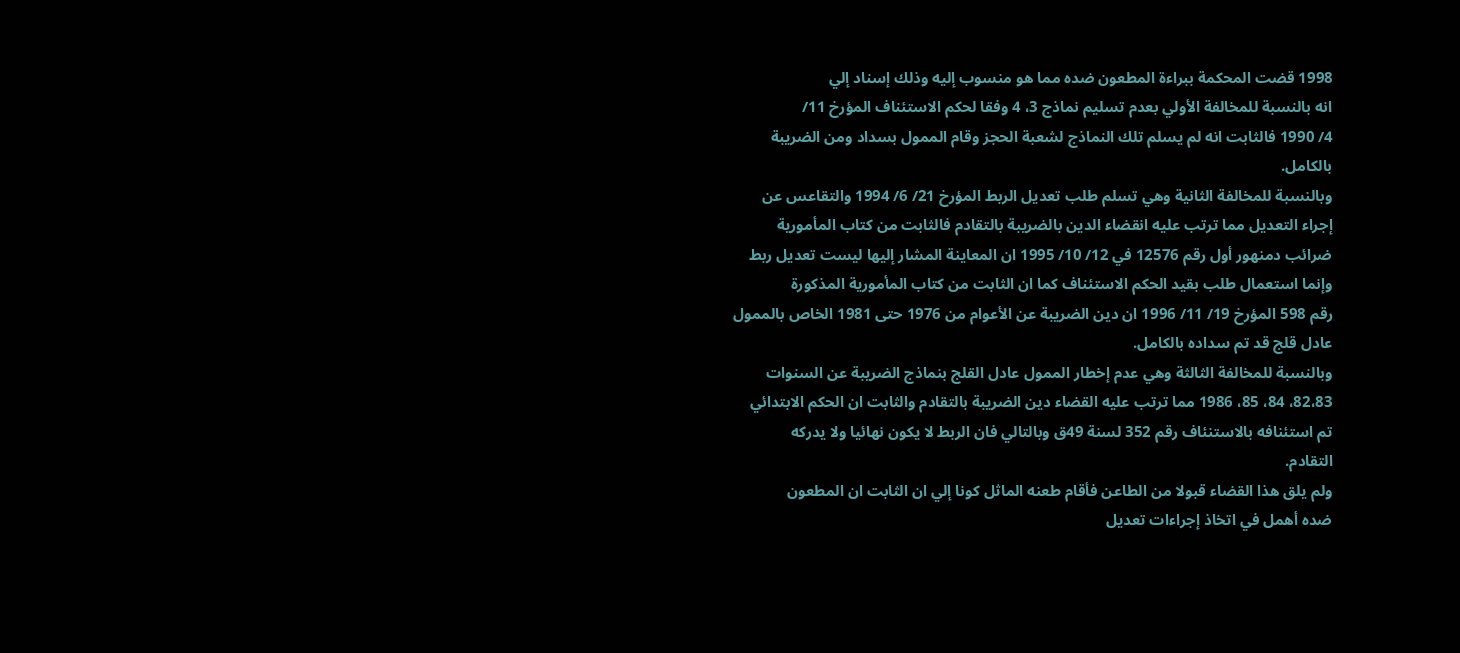1998 قضت المحكمة ببراءة المطعون ضده مما هو منسوب إليه وذلك إسناد إلي
انه بالنسبة للمخالفة الأولي بعدم تسليم نماذج 3، 4 وفقا لحكم الاستئناف المؤرخ 11/
4/ 1990 فالثابت انه لم يسلم تلك النماذج لشعبة الحجز وقام الممول بسداد ومن الضريبة
بالكامل.
وبالنسبة للمخالفة الثانية وهي تسلم طلب تعديل الربط المؤرخ 21/ 6/ 1994 والتقاعس عن
إجراء التعديل مما ترتب عليه انقضاء الدين بالضريبة بالتقادم فالثابت من كتاب المأمورية
ضرائب دمنهور أول رقم 12576 في 12/ 10/ 1995 ان المعاينة المشار إليها ليست تعديل ربط
وإنما استعمال طلب بقيد الحكم الاستئناف كما ان الثابت من كتاب المأمورية المذكورة
رقم 598 المؤرخ 19/ 11/ 1996 ان دين الضريبة عن الأعوام من 1976 حتى 1981 الخاص بالممول
عادل قلج قد تم سداده بالكامل.
وبالنسبة للمخالفة الثالثة وهي عدم إخطار الممول عادل القلج بنماذج الضريبة عن السنوات
82،83، 84، 85، 1986 مما ترتب عليه القضاء دين الضريبة بالتقادم والثابت ان الحكم الابتدائي
تم استئنافه بالاستنئاف رقم 352 لسنة 49ق وبالتالي فان الربط لا يكون نهائيا ولا يدركه
التقادم.
ولم يلق هذا القضاء قبولا من الطاعن فأقام طعنه الماثل كونا إلي ان الثابت ان المطعون
ضده أهمل في اتخاذ إجراءات تعديل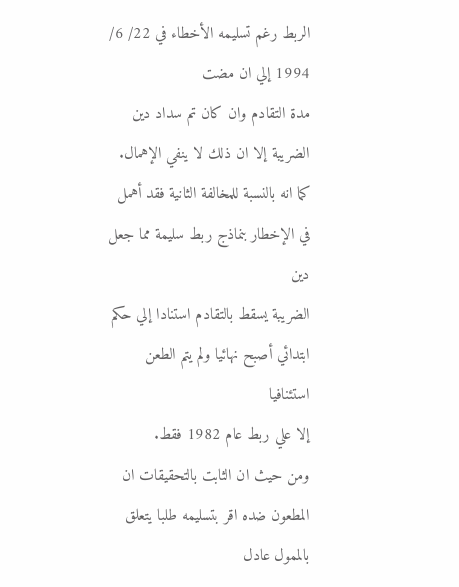الربط رغم تسليمه الأخطاء في 22/ 6/ 1994 إلي ان مضت
مدة التقادم وان كان تم سداد دين الضريبة إلا ان ذلك لا ينفي الإهمال.
كما انه بالنسبة للمخالفة الثانية فقد أهمل في الإخطار بنماذج ربط سليمة مما جعل دين
الضريبة يسقط بالتقادم استنادا إلي حكم ابتدائي أصبح نهائيا ولم يتم الطعن استئنافيا
إلا علي ربط عام 1982 فقط.
ومن حيث ان الثابت بالتحقيقات ان المطعون ضده اقر بتسليمه طلبا يتعلق بالممول عادل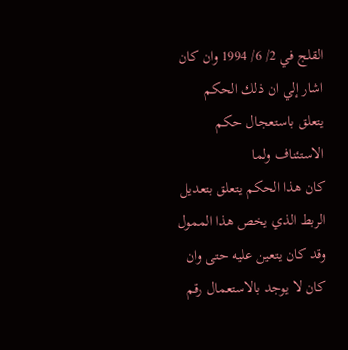القلج في 2/ 6/ 1994 وان كان اشار إلي ان ذلك الحكم يتعلق باستعجال حكم الاستئناف ولما
كان هذا الحكم يتعلق بتعديل الربط الذي يخص هذا الممول وقد كان يتعين عليه حتى وان
كان لا يوجد بالاستعمال رقم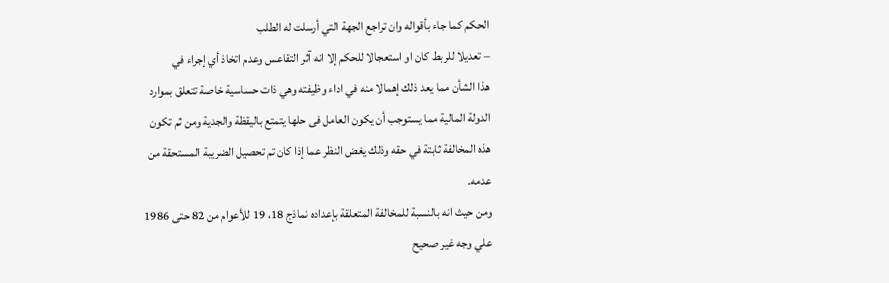الحكم كما جاء بأقواله وان تراجع الجهة التي أرسلت له الطلب
– تعديلا للربط كان او استعجالا للحكم إلا انه آثر التقاعس وعدم اتخاذ أي إجراء في
هذا الشأن مما يعد ذلك إهمالا منه في اداء وظيفته وهي ذات حساسية خاصة تتعلق بموارد
الدولة المالية مما يستوجب أن يكون العامل فى حلها يتمتع باليقظة والجدية ومن ثم تكون
هذه المخالفة ثابتة في حقه وذلك يغض النظر عما إذا كان تم تحصيل الضريبة المستحقة من
عدمه.
ومن حيث انه بالنسبة للمخالفة المتعلقة بإعداده نماذج 18، 19 للأعوام من 82 حتى 1986
علي وجه غير صحيح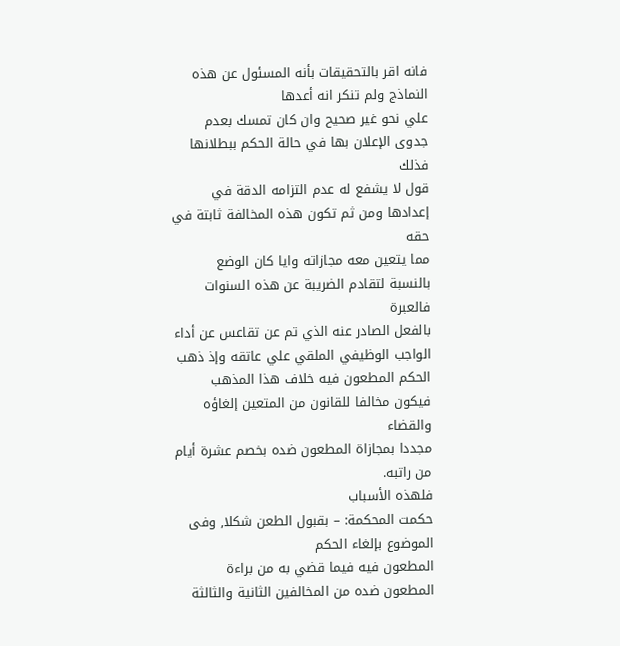فانه اقر بالتحقيقات بأنه المسئول عن هذه النماذج ولم تنكر انه أعدها
علي نحو غير صحيح وان كان تمسك بعدم جدوى الإعلان بها في حالة الحكم ببطلانها فذلك
قول لا يشفع له عدم التزامه الدقة في إعدادها ومن ثم تكون هذه المخالفة ثابتة في حقه
مما يتعين معه مجازاته وايا كان الوضع بالنسبة لتقادم الضريبة عن هذه السنوات فالعبرة
بالفعل الصادر عنه الذي تم عن تقاعس عن أداء الواجب الوظيفي الملقي علي عاتقه وإذ ذهب
الحكم المطعون فيه خلاف هذا المذهب فيكون مخالفا للقانون من المتعين إلغاؤه والقضاء
مجددا بمجازاة المطعون ضده بخصم عشرة أيام من راتبه.
فلهذه الأسباب
حكمت المحكمة: – بقبول الطعن شكلا, وفى الموضوع بإلغاء الحكم
المطعون فيه فيما قضي به من براءة المطعون ضده من المخالفين الثانية والثالثة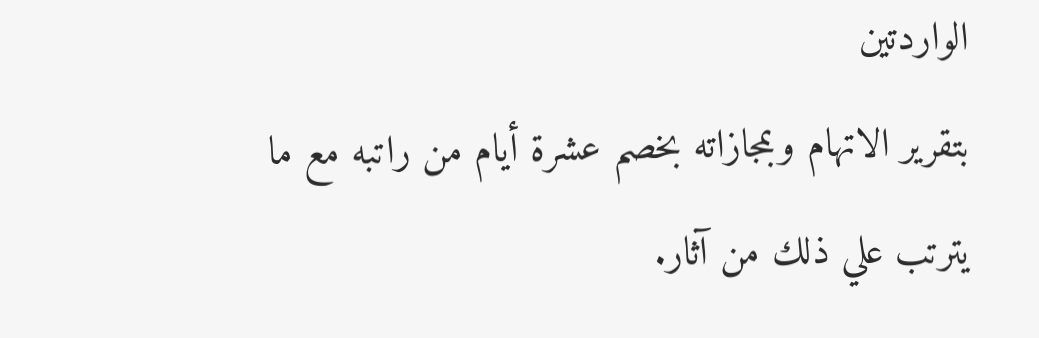الواردتين
بتقرير الاتهام وبمجازاته بخصم عشرة أيام من راتبه مع ما يترتب علي ذلك من آثار.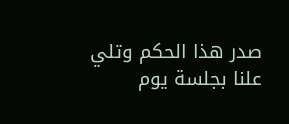صدر هذا الحكم وتلي علنا بجلسة يوم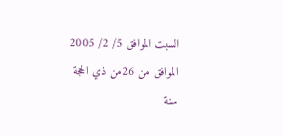السبت الموافق 5/ 2/ 2005 الموافق من 26من ذي الحجة
سنة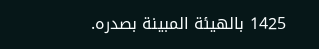1425 بالهيئة المبينة بصدره.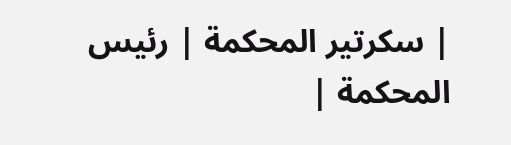| سكرتير المحكمة | رئيس المحكمة |